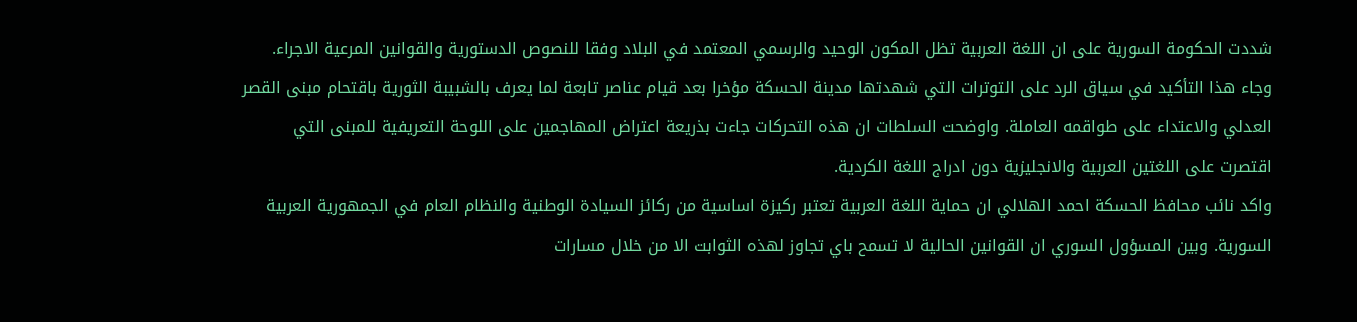شددت الحكومة السورية على ان اللغة العربية تظل المكون الوحيد والرسمي المعتمد في البلاد وفقا للنصوص الدستورية والقوانين المرعية الاجراء. وجاء هذا التأكيد في سياق الرد على التوترات التي شهدتها مدينة الحسكة مؤخرا بعد قيام عناصر تابعة لما يعرف بالشبيبة الثورية باقتحام مبنى القصر العدلي والاعتداء على طواقمه العاملة. واوضحت السلطات ان هذه التحركات جاءت بذريعة اعتراض المهاجمين على اللوحة التعريفية للمبنى التي اقتصرت على اللغتين العربية والانجليزية دون ادراج اللغة الكردية.
واكد نائب محافظ الحسكة احمد الهلالي ان حماية اللغة العربية تعتبر ركيزة اساسية من ركائز السيادة الوطنية والنظام العام في الجمهورية العربية السورية. وبين المسؤول السوري ان القوانين الحالية لا تسمح باي تجاوز لهذه الثوابت الا من خلال مسارات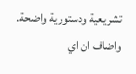تشريعية ودستورية واضحة. واضاف ان اي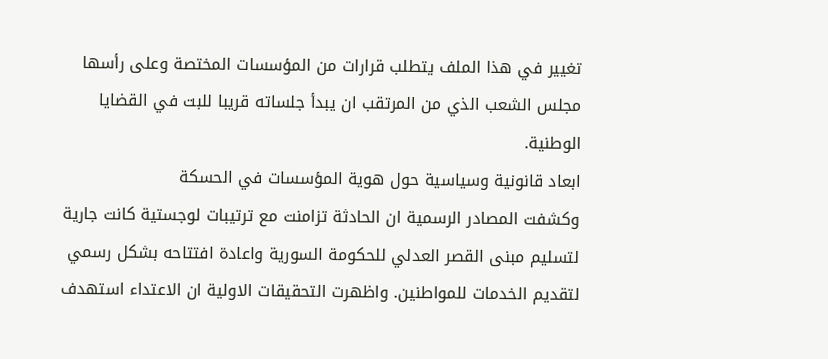تغيير في هذا الملف يتطلب قرارات من المؤسسات المختصة وعلى رأسها مجلس الشعب الذي من المرتقب ان يبدأ جلساته قريبا للبت في القضايا الوطنية.
ابعاد قانونية وسياسية حول هوية المؤسسات في الحسكة
وكشفت المصادر الرسمية ان الحادثة تزامنت مع ترتيبات لوجستية كانت جارية لتسليم مبنى القصر العدلي للحكومة السورية واعادة افتتاحه بشكل رسمي لتقديم الخدمات للمواطنين. واظهرت التحقيقات الاولية ان الاعتداء استهدف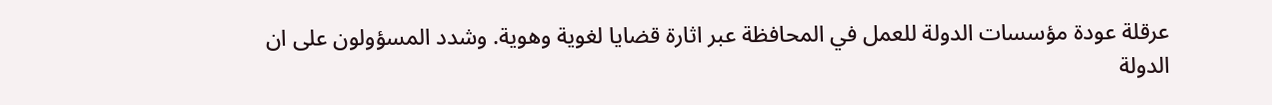عرقلة عودة مؤسسات الدولة للعمل في المحافظة عبر اثارة قضايا لغوية وهوية. وشدد المسؤولون على ان الدولة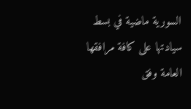السورية ماضية في بسط سيادتها على كافة مرافقها العامة وفق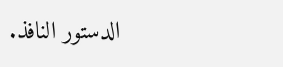الدستور النافذ.